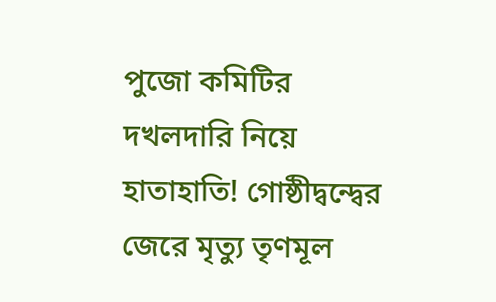পুজো কমিটির দখলদারি নিয়ে হাতাহাতি! গোষ্ঠীদ্বন্দ্বের জেরে মৃত্যু তৃণমূল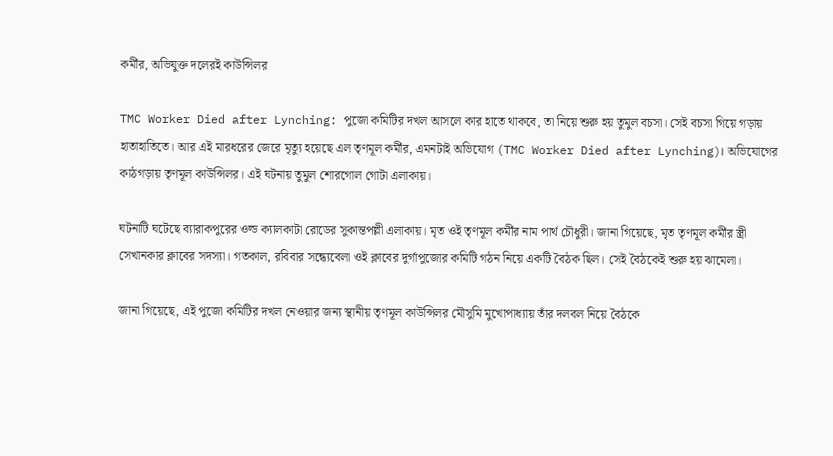কর্মীর, অভিযুক্ত দলেরই কাউন্সিলর

TMC Worker Died after Lynching: পুজো কমিটির দখল আসলে কার হাতে থাকবে, তা নিয়ে শুরু হয় তুমুল বচসা। সেই বচসা গিয়ে গড়ায় হাতাহাতিতে। আর এই মারধরের জেরে মৃত্যু হয়েছে এল তৃণমূল কর্মীর, এমনটাই অভিযোগ (TMC Worker Died after Lynching)। অভিযোগের কাঠগড়ায় তৃণমূল কাউন্সিলর। এই ঘটনায় তুমুল শোরগোল গোটা এলাকায়।

ঘটনাটি ঘটেছে ব্যারাকপুরের ওল্ড ক্যালকাটা রোডের সুকান্তপল্লী এলাকায়। মৃত ওই তৃণমূল কর্মীর নাম পার্থ চৌধুরী। জানা গিয়েছে, মৃত তৃণমূল কর্মীর স্ত্রী সেখানকার ক্লাবের সদস্যা। গতকাল, রবিবার সন্ধ্যেবেলা ওই ক্লাবের দুর্গাপুজোর কমিটি গঠন নিয়ে একটি বৈঠক ছিল। সেই বৈঠকেই শুরু হয় ঝামেলা।

জানা গিয়েছে, এই পুজো কমিটির দখল নেওয়ার জন্য স্থানীয় তৃণমূল কাউন্সিলর মৌসুমি মুখোপাধ্যায় তাঁর দলবল নিয়ে বৈঠকে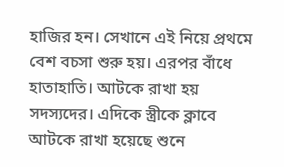হাজির হন। সেখানে এই নিয়ে প্রথমে বেশ বচসা শুরু হয়। এরপর বাঁধে হাতাহাতি। আটকে রাখা হয় সদস্যদের। এদিকে স্ত্রীকে ক্লাবে আটকে রাখা হয়েছে শুনে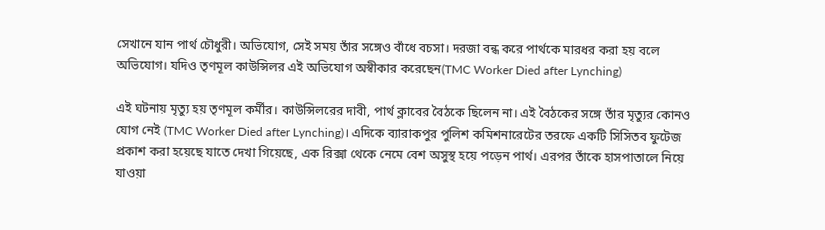সেখানে যান পার্থ চৌধুরী। অভিযোগ, সেই সময় তাঁর সঙ্গেও বাঁধে বচসা। দরজা বন্ধ করে পার্থকে মারধর করা হয় বলে অভিযোগ। যদিও তৃণমূল কাউন্সিলর এই অভিযোগ অস্বীকার করেছেন(TMC Worker Died after Lynching)

এই ঘটনায় মৃত্যু হয় তৃণমূল কর্মীর। কাউন্সিলরের দাবী, পার্থ ক্লাবের বৈঠকে ছিলেন না। এই বৈঠকের সঙ্গে তাঁর মৃত্যুর কোনও যোগ নেই (TMC Worker Died after Lynching)। এদিকে ব্যারাকপুর পুলিশ কমিশনারেটের তরফে একটি সিসিতব ফুটেজ প্রকাশ করা হয়েছে যাতে দেখা গিয়েছে, এক রিক্সা থেকে নেমে বেশ অসুস্থ হয়ে পড়েন পার্থ। এরপর তাঁকে হাসপাতালে নিয়ে যাওয়া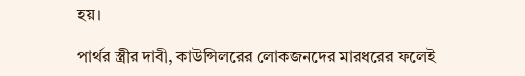হয়।

পার্থর স্ত্রীর দাবী, কাউন্সিলরের লোকজনদের মারধরের ফলেই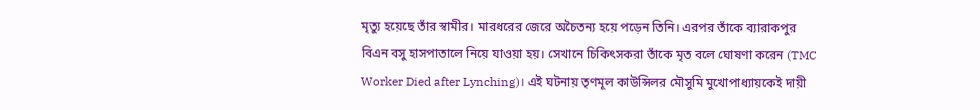মৃত্যু হয়েছে তাঁর স্বামীর। মারধরের জেরে অচৈতন্য হয়ে পড়েন তিনি। এরপর তাঁকে ব্যারাকপুর বিএন বসু হাসপাতালে নিয়ে যাওয়া হয়। সেখানে চিকিৎসকরা তাঁকে মৃত বলে ঘোষণা করেন (TMC Worker Died after Lynching)। এই ঘটনায় তৃণমূল কাউন্সিলর মৌসুমি মুখোপাধ্যায়কেই দায়ী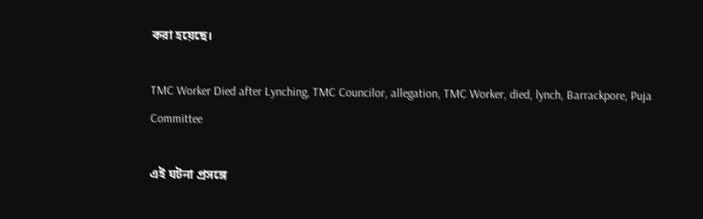করা হয়েছে।

TMC Worker Died after Lynching, TMC Councilor, allegation, TMC Worker, died, lynch, Barrackpore, Puja Committee

এই ঘটনা প্রসঙ্গে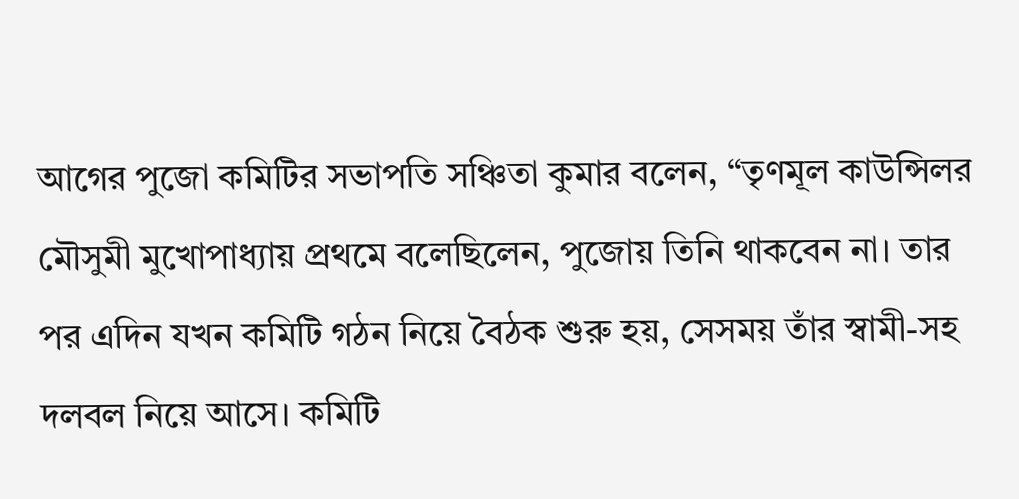আগের পুজো কমিটির সভাপতি সঞ্চিতা কুমার বলেন, “তৃণমূল কাউন্সিলর মৌসুমী মুখোপাধ্যায় প্রথমে বলেছিলেন, পুজোয় তিনি থাকবেন না। তার পর এদিন যখন কমিটি গঠন নিয়ে বৈঠক শুরু হয়, সেসময় তাঁর স্বামী-সহ দলবল নিয়ে আসে। কমিটি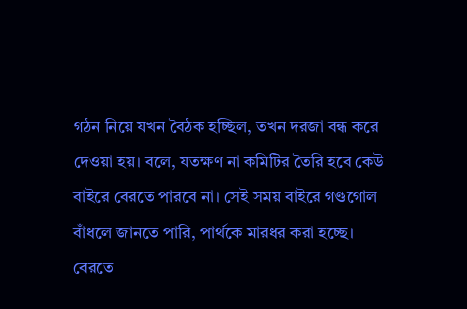গঠন নিয়ে যখন বৈঠক হচ্ছিল, তখন দরজা বন্ধ করে দেওয়া হয়। বলে, যতক্ষণ না কমিটির তৈরি হবে কেউ বাইরে বেরতে পারবে না। সেই সময় বাইরে গণ্ডগোল বাঁধলে জানতে পারি, পার্থকে মারধর করা হচ্ছে। বেরতে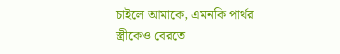চাইলে আমাকে, এমনকি পার্থর স্ত্রীকেও বেরতে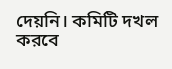দেয়নি। কমিটি দখল করবে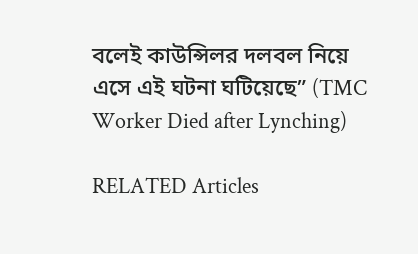বলেই কাউন্সিলর দলবল নিয়ে এসে এই ঘটনা ঘটিয়েছে” (TMC Worker Died after Lynching)

RELATED Articles